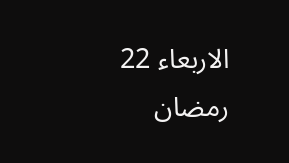الاربعاء 22 رمضان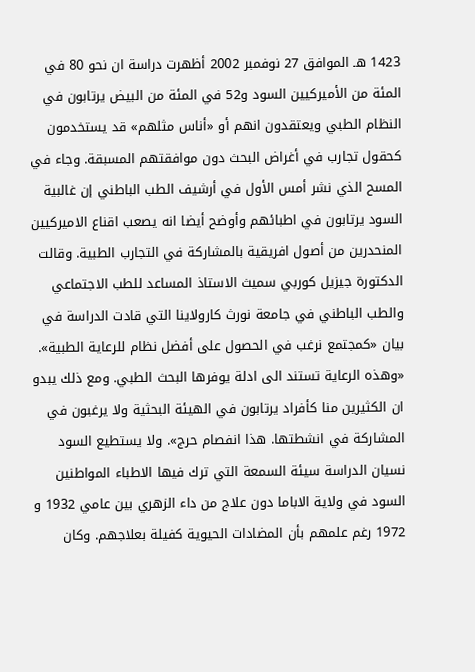1423 هـ الموافق 27 نوفمبر 2002 أظهرت دراسة ان نحو 80 في المئة من الأميركيين السود و52 في المئة من البيض يرتابون في النظام الطبي ويعتقدون انهم أو «أناس مثلهم» قد يستخدمون كحقول تجارب في أغراض البحث دون موافقتهم المسبقة. وجاء في المسح الذي نشر أمس الأول في أرشيف الطب الباطني إن غالبية السود يرتابون في اطبائهم وأوضح أيضا انه يصعب اقناع الاميركيين المنحدرين من أصول افريقية بالمشاركة في التجارب الطبية. وقالت الدكتورة جيزيل كوربي سميث الاستاذ المساعد للطب الاجتماعي والطب الباطني في جامعة نورث كارولاينا التي قادت الدراسة في بيان «كمجتمع نرغب في الحصول على أفضل نظام للرعاية الطبية». «وهذه الرعاية تستند الى ادلة يوفرها البحث الطبي. ومع ذلك يبدو ان الكثيرين منا كأفراد يرتابون في الهيئة البحثية ولا يرغبون في المشاركة في انشطتها. هذا انفصام حرج». ولا يستطيع السود نسيان الدراسة سيئة السمعة التي ترك فيها الاطباء المواطنين السود في ولاية الاباما دون علاج من داء الزهري بين عامي 1932 و 1972 رغم علمهم بأن المضادات الحيوية كفيلة بعلاجهم. وكان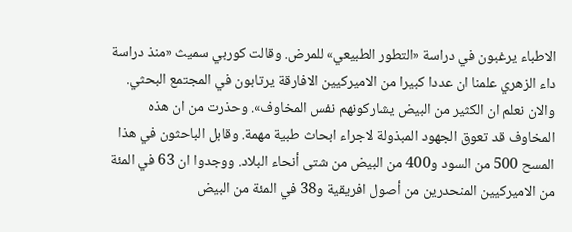الاطباء يرغبون في دراسة «التطور الطبيعي» للمرض. وقالت كوربي سميث «منذ دراسة داء الزهري علمنا ان عددا كبيرا من الاميركيين الافارقة يرتابون في المجتمع البحثي. والان نعلم ان الكثير من البيض يشاركونهم نفس المخاوف». وحذرت من ان هذه المخاوف قد تعوق الجهود المبذولة لاجراء ابحاث طبية مهمة. وقابل الباحثون في هذا المسح 500 من السود و400 من البيض من شتى أنحاء البلاد. ووجدوا ان 63 في المئة من الاميركيين المنحدرين من أصول افريقية و38 في المئة من البيض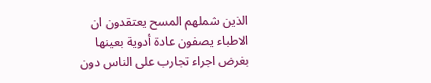الذين شملهم المسح يعتقدون ان الاطباء يصفون عادة أدوية بعينها بغرض اجراء تجارب على الناس دون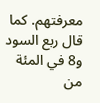معرفتهم. كما قال ربع السود و8 في المئة من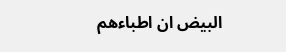البيض ان اطباءهم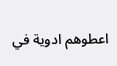اعطوهم ادوية في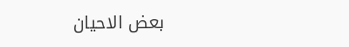بعض الاحيان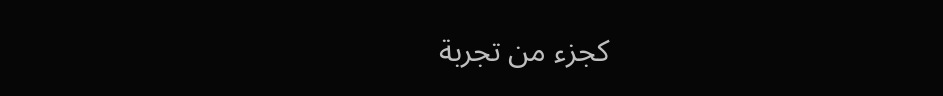كجزء من تجربة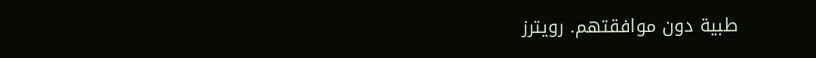طبية دون موافقتهم. رويترز